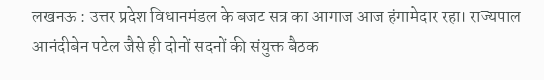लखनऊ : उत्तर प्रदेश विधानमंडल के बजट सत्र का आगाज आज हंगामेदार रहा। राज्यपाल आनंदीबेन पटेल जैसे ही दोनों सदनों की संयुक्त बैठक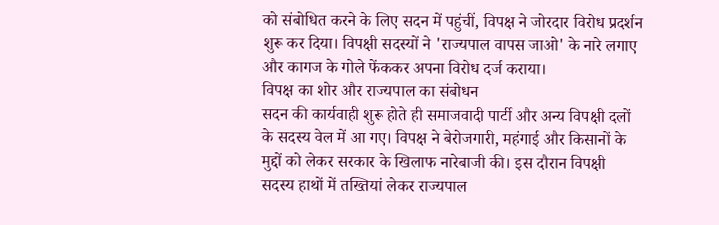को संबोधित करने के लिए सदन में पहुंचीं, विपक्ष ने जोरदार विरोध प्रदर्शन शुरू कर दिया। विपक्षी सदस्यों ने 'राज्यपाल वापस जाओ' के नारे लगाए और कागज के गोले फेंककर अपना विरोध दर्ज कराया।
विपक्ष का शोर और राज्यपाल का संबोधन
सदन की कार्यवाही शुरू होते ही समाजवादी पार्टी और अन्य विपक्षी दलों के सदस्य वेल में आ गए। विपक्ष ने बेरोजगारी, महंगाई और किसानों के मुद्दों को लेकर सरकार के खिलाफ नारेबाजी की। इस दौरान विपक्षी सदस्य हाथों में तख्तियां लेकर राज्यपाल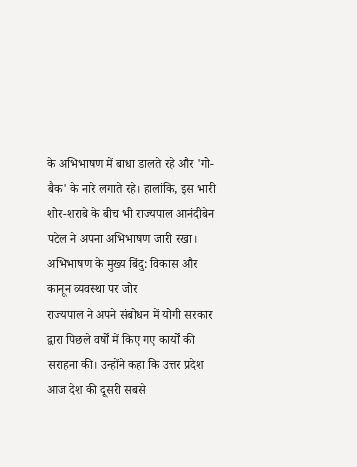के अभिभाषण में बाधा डालते रहे और 'गो-बैक' के नारे लगाते रहे। हालांकि, इस भारी शोर-शराबे के बीच भी राज्यपाल आनंदीबेन पटेल ने अपना अभिभाषण जारी रखा।
अभिभाषण के मुख्य बिंदु: विकास और कानून व्यवस्था पर जोर
राज्यपाल ने अपने संबोधन में योगी सरकार द्वारा पिछले वर्षों में किए गए कार्यों की सराहना की। उन्होंने कहा कि उत्तर प्रदेश आज देश की दूसरी सबसे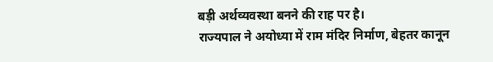बड़ी अर्थव्यवस्था बनने की राह पर है।
राज्यपाल ने अयोध्या में राम मंदिर निर्माण, बेहतर कानून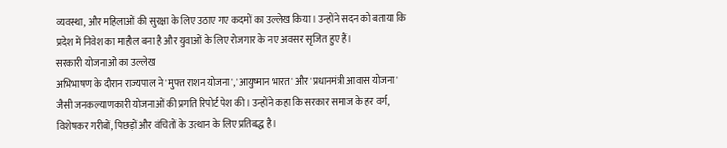व्यवस्था, और महिलाओं की सुरक्षा के लिए उठाए गए कदमों का उल्लेख किया। उन्होंने सदन को बताया कि प्रदेश में निवेश का माहौल बना है और युवाओं के लिए रोजगार के नए अवसर सृजित हुए हैं।
सरकारी योजनाओं का उल्लेख
अभिभाषण के दौरान राज्यपाल ने 'मुफ्त राशन योजना', 'आयुष्मान भारत' और 'प्रधानमंत्री आवास योजना' जैसी जनकल्याणकारी योजनाओं की प्रगति रिपोर्ट पेश की। उन्होंने कहा कि सरकार समाज के हर वर्ग, विशेषकर गरीबों, पिछड़ों और वंचितों के उत्थान के लिए प्रतिबद्ध है।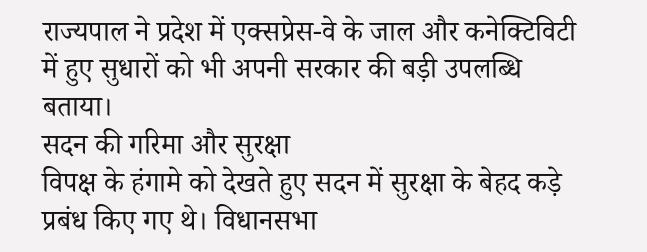राज्यपाल ने प्रदेश में एक्सप्रेस-वे के जाल और कनेक्टिविटी में हुए सुधारों को भी अपनी सरकार की बड़ी उपलब्धि बताया।
सदन की गरिमा और सुरक्षा
विपक्ष के हंगामे को देखते हुए सदन में सुरक्षा के बेहद कड़े प्रबंध किए गए थे। विधानसभा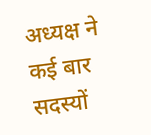अध्यक्ष ने कई बार सदस्यों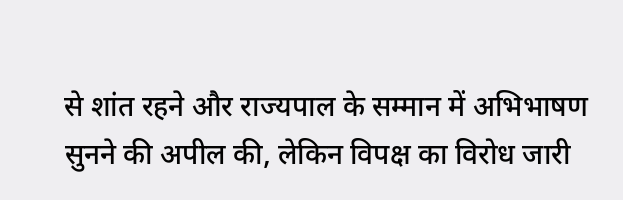से शांत रहने और राज्यपाल के सम्मान में अभिभाषण सुनने की अपील की, लेकिन विपक्ष का विरोध जारी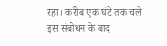रहा। करीब एक घंटे तक चले इस संबोधन के बाद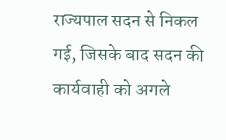राज्यपाल सदन से निकल गई, जिसके बाद सदन की कार्यवाही को अगले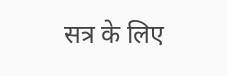सत्र के लिए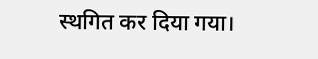स्थगित कर दिया गया।